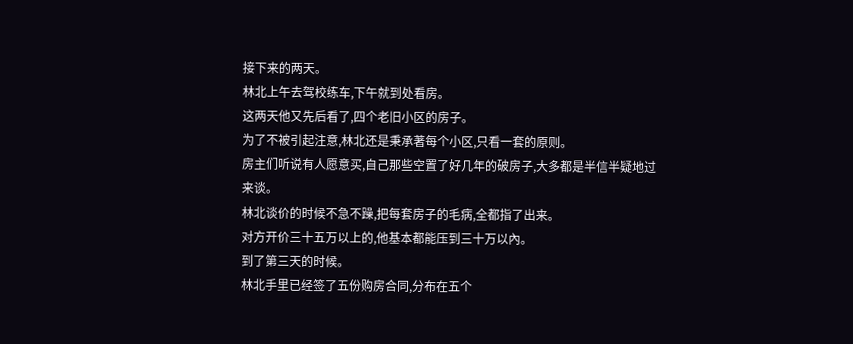接下来的两天。
林北上午去驾校练车,下午就到处看房。
这两天他又先后看了,四个老旧小区的房子。
为了不被引起注意,林北还是秉承著每个小区,只看一套的原则。
房主们听说有人愿意买,自己那些空置了好几年的破房子,大多都是半信半疑地过来谈。
林北谈价的时候不急不躁,把每套房子的毛病,全都指了出来。
对方开价三十五万以上的,他基本都能压到三十万以內。
到了第三天的时候。
林北手里已经签了五份购房合同,分布在五个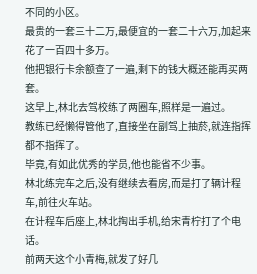不同的小区。
最贵的一套三十二万,最便宜的一套二十六万,加起来花了一百四十多万。
他把银行卡余额查了一遍,剩下的钱大概还能再买两套。
这早上,林北去驾校练了两圈车,照样是一遍过。
教练已经懒得管他了,直接坐在副驾上抽菸,就连指挥都不指挥了。
毕竟,有如此优秀的学员,他也能省不少事。
林北练完车之后,没有继续去看房,而是打了辆计程车,前往火车站。
在计程车后座上,林北掏出手机,给宋青柠打了个电话。
前两天这个小青梅,就发了好几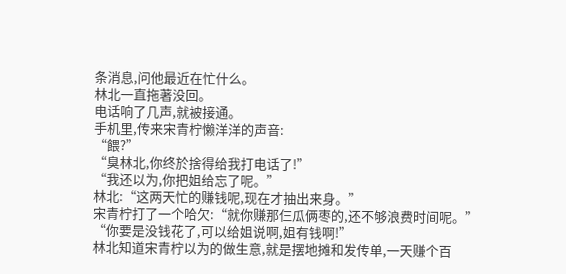条消息,问他最近在忙什么。
林北一直拖著没回。
电话响了几声,就被接通。
手机里,传来宋青柠懒洋洋的声音:
“餵?”
“臭林北,你终於捨得给我打电话了!”
“我还以为,你把姐给忘了呢。”
林北:“这两天忙的赚钱呢,现在才抽出来身。”
宋青柠打了一个哈欠:“就你赚那仨瓜俩枣的,还不够浪费时间呢。”
“你要是没钱花了,可以给姐说啊,姐有钱啊!”
林北知道宋青柠以为的做生意,就是摆地摊和发传单,一天赚个百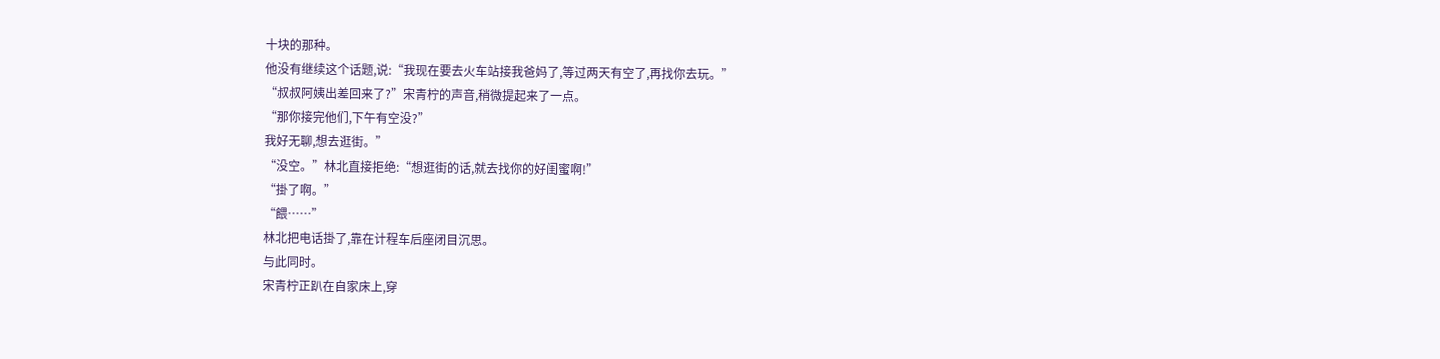十块的那种。
他没有继续这个话题,说:“我现在要去火车站接我爸妈了,等过两天有空了,再找你去玩。”
“叔叔阿姨出差回来了?”宋青柠的声音,稍微提起来了一点。
“那你接完他们,下午有空没?”
我好无聊,想去逛街。”
“没空。”林北直接拒绝:“想逛街的话,就去找你的好闺蜜啊!”
“掛了啊。”
“餵……”
林北把电话掛了,靠在计程车后座闭目沉思。
与此同时。
宋青柠正趴在自家床上,穿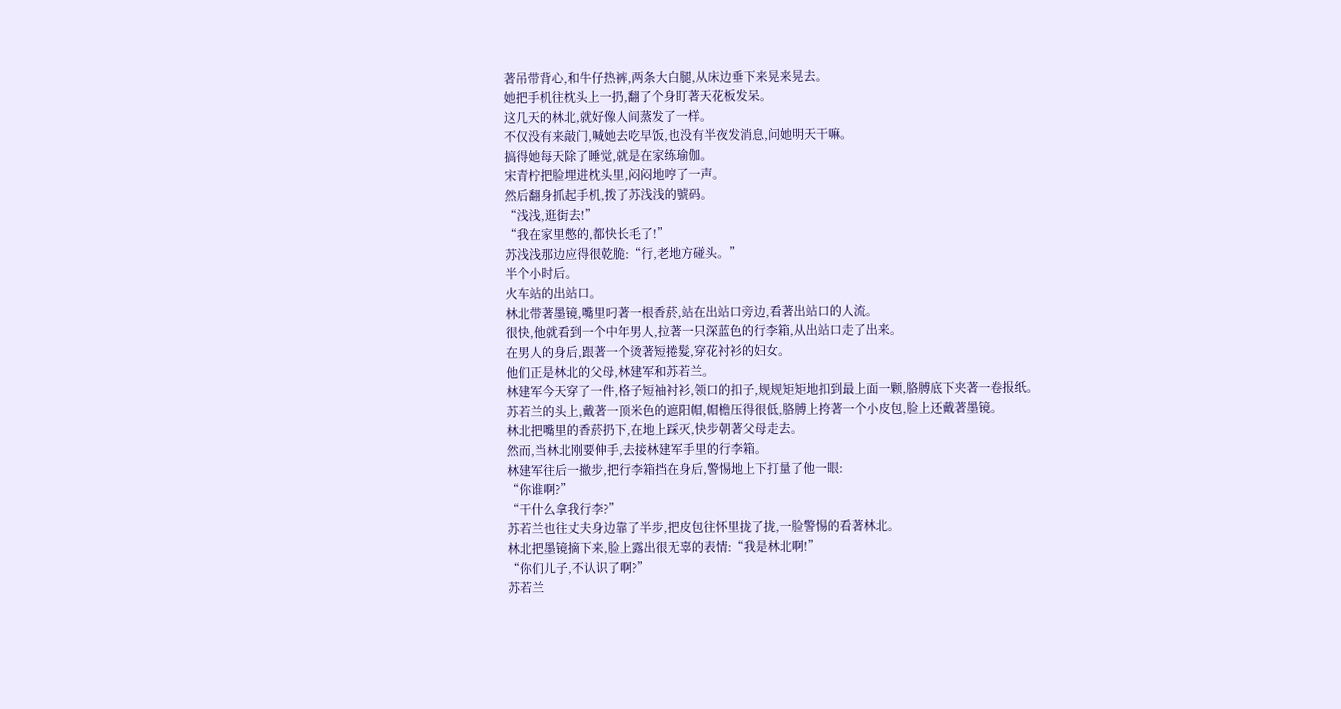著吊带背心,和牛仔热裤,两条大白腿,从床边垂下来晃来晃去。
她把手机往枕头上一扔,翻了个身盯著天花板发呆。
这几天的林北,就好像人间蒸发了一样。
不仅没有来敲门,喊她去吃早饭,也没有半夜发消息,问她明天干嘛。
搞得她每天除了睡觉,就是在家练瑜伽。
宋青柠把脸埋进枕头里,闷闷地哼了一声。
然后翻身抓起手机,拨了苏浅浅的號码。
“浅浅,逛街去!”
“我在家里憋的,都快长毛了!”
苏浅浅那边应得很乾脆:“行,老地方碰头。”
半个小时后。
火车站的出站口。
林北带著墨镜,嘴里叼著一根香菸,站在出站口旁边,看著出站口的人流。
很快,他就看到一个中年男人,拉著一只深蓝色的行李箱,从出站口走了出来。
在男人的身后,跟著一个烫著短捲髮,穿花衬衫的妇女。
他们正是林北的父母,林建军和苏若兰。
林建军今天穿了一件,格子短袖衬衫,领口的扣子,规规矩矩地扣到最上面一颗,胳膊底下夹著一卷报纸。
苏若兰的头上,戴著一顶米色的遮阳帽,帽檐压得很低,胳膊上挎著一个小皮包,脸上还戴著墨镜。
林北把嘴里的香菸扔下,在地上踩灭,快步朝著父母走去。
然而,当林北刚要伸手,去接林建军手里的行李箱。
林建军往后一撤步,把行李箱挡在身后,警惕地上下打量了他一眼:
“你谁啊?”
“干什么拿我行李?”
苏若兰也往丈夫身边靠了半步,把皮包往怀里拢了拢,一脸警惕的看著林北。
林北把墨镜摘下来,脸上露出很无辜的表情:“我是林北啊!”
“你们儿子,不认识了啊?”
苏若兰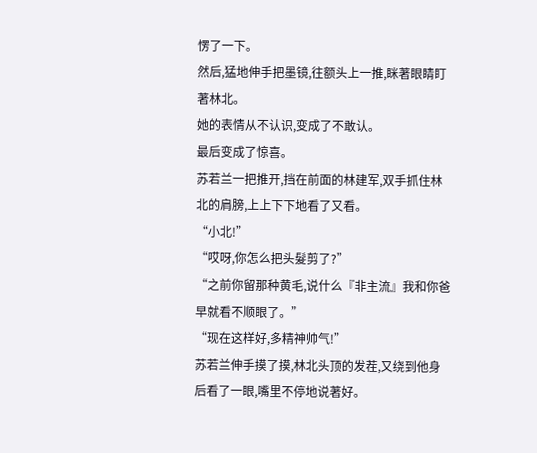愣了一下。
然后,猛地伸手把墨镜,往额头上一推,眯著眼睛盯著林北。
她的表情从不认识,变成了不敢认。
最后变成了惊喜。
苏若兰一把推开,挡在前面的林建军,双手抓住林北的肩膀,上上下下地看了又看。
“小北!”
“哎呀,你怎么把头髮剪了?”
“之前你留那种黄毛,说什么『非主流』我和你爸早就看不顺眼了。”
“现在这样好,多精神帅气!”
苏若兰伸手摸了摸,林北头顶的发茬,又绕到他身后看了一眼,嘴里不停地说著好。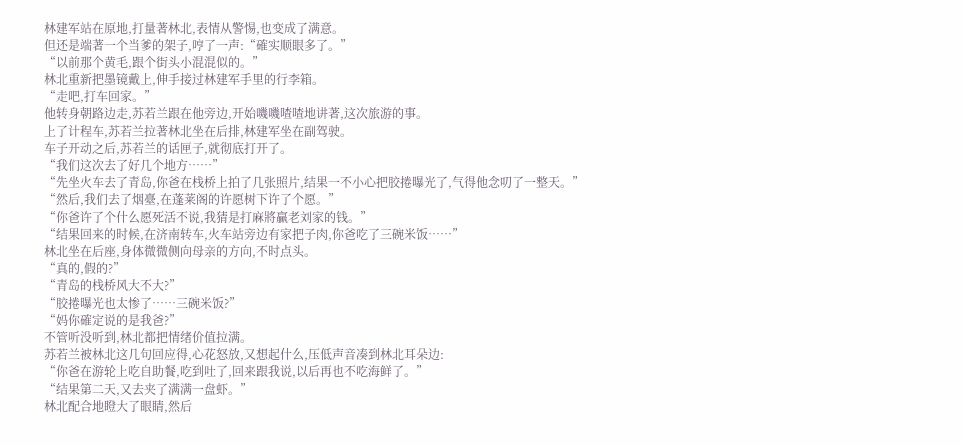林建军站在原地,打量著林北,表情从警惕,也变成了满意。
但还是端著一个当爹的架子,哼了一声:“確实顺眼多了。”
“以前那个黄毛,跟个街头小混混似的。”
林北重新把墨镜戴上,伸手接过林建军手里的行李箱。
“走吧,打车回家。”
他转身朝路边走,苏若兰跟在他旁边,开始嘰嘰喳喳地讲著,这次旅游的事。
上了计程车,苏若兰拉著林北坐在后排,林建军坐在副驾驶。
车子开动之后,苏若兰的话匣子,就彻底打开了。
“我们这次去了好几个地方……”
“先坐火车去了青岛,你爸在栈桥上拍了几张照片,结果一不小心把胶捲曝光了,气得他念叨了一整天。”
“然后,我们去了烟臺,在蓬莱阁的许愿树下许了个愿。”
“你爸许了个什么愿死活不说,我猜是打麻將贏老刘家的钱。”
“结果回来的时候,在济南转车,火车站旁边有家把子肉,你爸吃了三碗米饭……”
林北坐在后座,身体微微侧向母亲的方向,不时点头。
“真的,假的?”
“青岛的栈桥风大不大?”
“胶捲曝光也太惨了……三碗米饭?”
“妈你確定说的是我爸?”
不管听没听到,林北都把情绪价值拉满。
苏若兰被林北这几句回应得,心花怒放,又想起什么,压低声音凑到林北耳朵边:
“你爸在游轮上吃自助餐,吃到吐了,回来跟我说,以后再也不吃海鲜了。”
“结果第二天,又去夹了满满一盘虾。”
林北配合地瞪大了眼睛,然后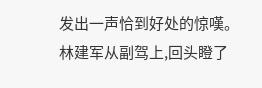发出一声恰到好处的惊嘆。
林建军从副驾上,回头瞪了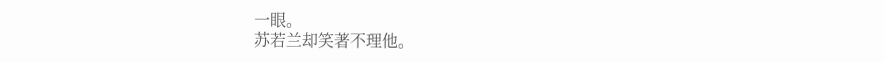一眼。
苏若兰却笑著不理他。